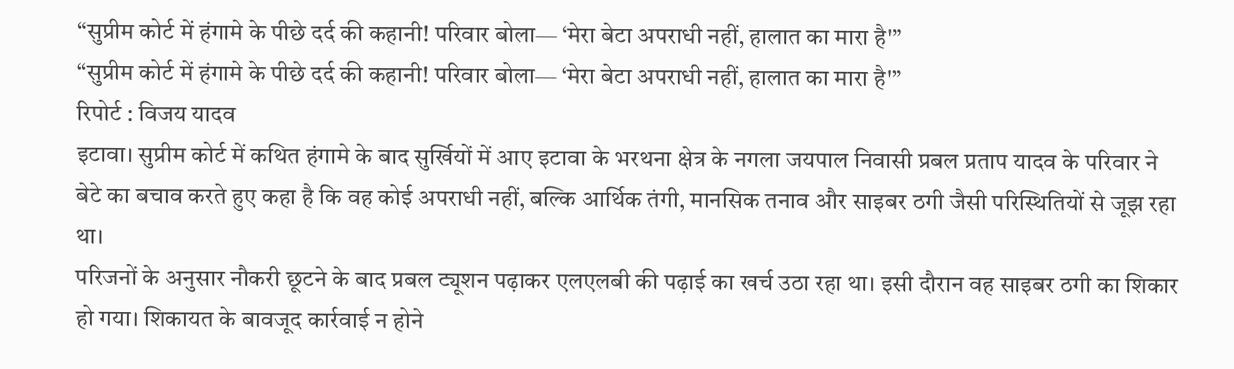“सुप्रीम कोर्ट में हंगामे के पीछे दर्द की कहानी! परिवार बोला— ‘मेरा बेटा अपराधी नहीं, हालात का मारा है'”
“सुप्रीम कोर्ट में हंगामे के पीछे दर्द की कहानी! परिवार बोला— ‘मेरा बेटा अपराधी नहीं, हालात का मारा है'”
रिपोर्ट : विजय यादव
इटावा। सुप्रीम कोर्ट में कथित हंगामे के बाद सुर्खियों में आए इटावा के भरथना क्षेत्र के नगला जयपाल निवासी प्रबल प्रताप यादव के परिवार ने बेटे का बचाव करते हुए कहा है कि वह कोई अपराधी नहीं, बल्कि आर्थिक तंगी, मानसिक तनाव और साइबर ठगी जैसी परिस्थितियों से जूझ रहा था।
परिजनों के अनुसार नौकरी छूटने के बाद प्रबल ट्यूशन पढ़ाकर एलएलबी की पढ़ाई का खर्च उठा रहा था। इसी दौरान वह साइबर ठगी का शिकार हो गया। शिकायत के बावजूद कार्रवाई न होने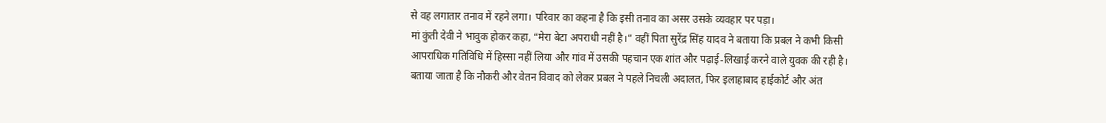से वह लगातार तनाव में रहने लगा। परिवार का कहना है कि इसी तनाव का असर उसके व्यवहार पर पड़ा।
मां कुंती देवी ने भावुक होकर कहा, “मेरा बेटा अपराधी नहीं है।” वहीं पिता सुरेंद्र सिंह यादव ने बताया कि प्रबल ने कभी किसी आपराधिक गतिविधि में हिस्सा नहीं लिया और गांव में उसकी पहचान एक शांत और पढ़ाई-लिखाई करने वाले युवक की रही है।
बताया जाता है कि नौकरी और वेतन विवाद को लेकर प्रबल ने पहले निचली अदालत, फिर इलाहाबाद हाईकोर्ट और अंत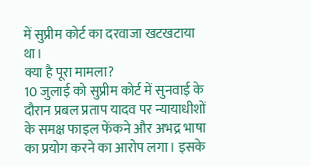में सुप्रीम कोर्ट का दरवाजा खटखटाया था।
क्या है पूरा मामला?
10 जुलाई को सुप्रीम कोर्ट में सुनवाई के दौरान प्रबल प्रताप यादव पर न्यायाधीशों के समक्ष फाइल फेंकने और अभद्र भाषा का प्रयोग करने का आरोप लगा। इसके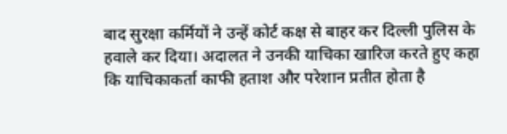बाद सुरक्षा कर्मियों ने उन्हें कोर्ट कक्ष से बाहर कर दिल्ली पुलिस के हवाले कर दिया। अदालत ने उनकी याचिका खारिज करते हुए कहा कि याचिकाकर्ता काफी हताश और परेशान प्रतीत होता है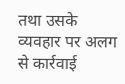तथा उसके व्यवहार पर अलग से कार्रवाई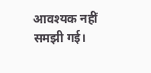आवश्यक नहीं समझी गई।